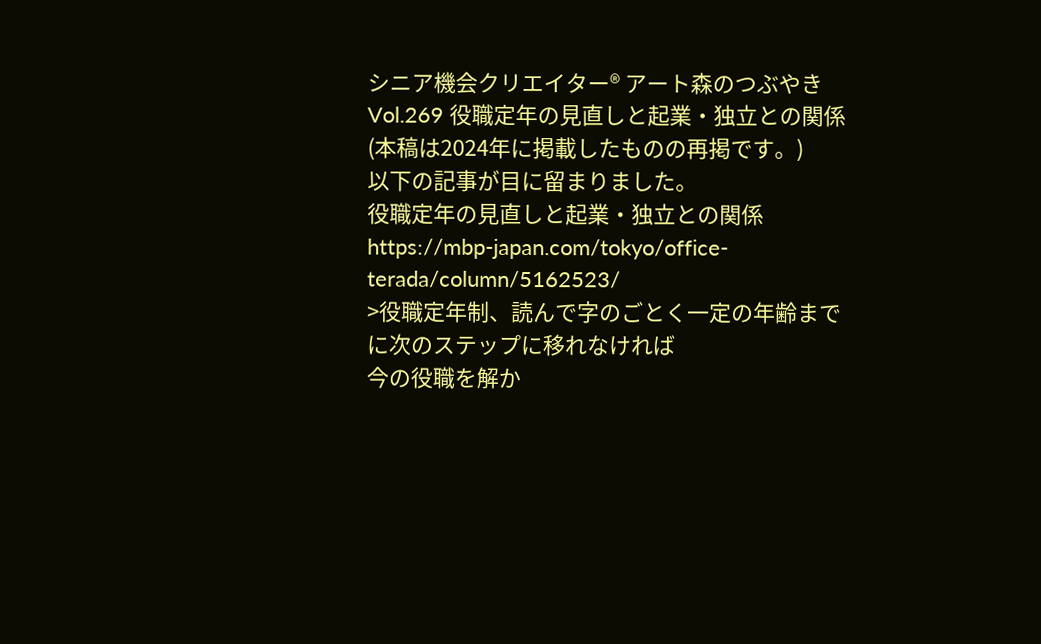シニア機会クリエイター® アート森のつぶやき Vol.269 役職定年の見直しと起業・独立との関係
(本稿は2024年に掲載したものの再掲です。)
以下の記事が目に留まりました。
役職定年の見直しと起業・独立との関係
https://mbp-japan.com/tokyo/office-terada/column/5162523/
>役職定年制、読んで字のごとく一定の年齢までに次のステップに移れなければ
今の役職を解か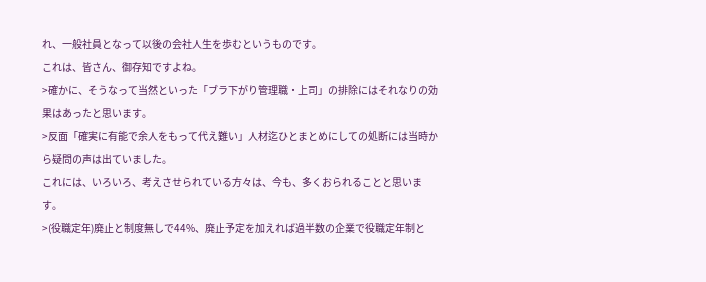れ、一般社員となって以後の会社人生を歩むというものです。
これは、皆さん、御存知ですよね。
>確かに、そうなって当然といった「ブラ下がり管理職・上司」の排除にはそれなりの効果はあったと思います。
>反面「確実に有能で余人をもって代え難い」人材迄ひとまとめにしての処断には当時から疑問の声は出ていました。
これには、いろいろ、考えさせられている方々は、今も、多くおられることと思います。
>(役職定年)廃止と制度無しで44%、廃止予定を加えれば過半数の企業で役職定年制と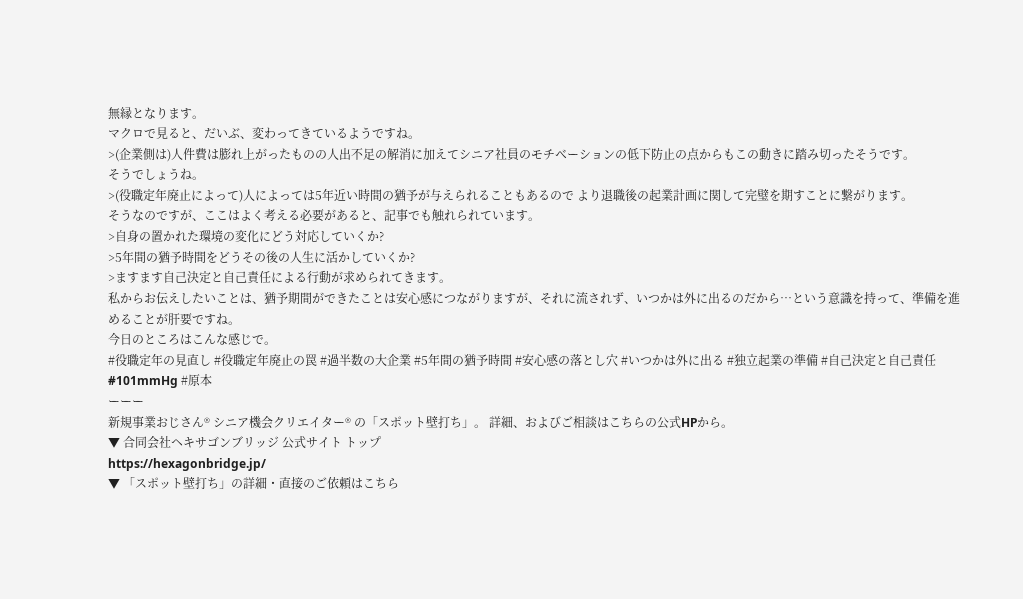無縁となります。
マクロで見ると、だいぶ、変わってきているようですね。
>(企業側は)人件費は膨れ上がったものの人出不足の解消に加えてシニア社員のモチベーションの低下防止の点からもこの動きに踏み切ったそうです。
そうでしょうね。
>(役職定年廃止によって)人によっては5年近い時間の猶予が与えられることもあるので より退職後の起業計画に関して完璧を期すことに繋がります。
そうなのですが、ここはよく考える必要があると、記事でも触れられています。
>自身の置かれた環境の変化にどう対応していくか?
>5年間の猶予時間をどうその後の人生に活かしていくか?
>ますます自己決定と自己責任による行動が求められてきます。
私からお伝えしたいことは、猶予期間ができたことは安心感につながりますが、それに流されず、いつかは外に出るのだから…という意識を持って、準備を進めることが肝要ですね。
今日のところはこんな感じで。
#役職定年の見直し #役職定年廃止の罠 #過半数の大企業 #5年間の猶予時間 #安心感の落とし穴 #いつかは外に出る #独立起業の準備 #自己決定と自己責任 #101mmHg #原本
ーーー
新規事業おじさん® シニア機会クリエイター® の「スポット壁打ち」。 詳細、およびご相談はこちらの公式HPから。
▼ 合同会社ヘキサゴンブリッジ 公式サイト トップ
https://hexagonbridge.jp/
▼ 「スポット壁打ち」の詳細・直接のご依頼はこちら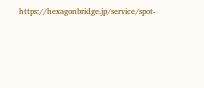https://hexagonbridge.jp/service/spot-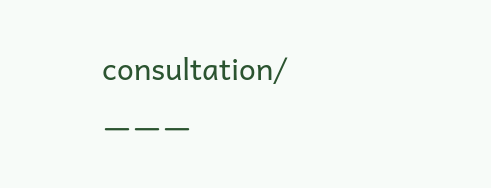consultation/
ーーー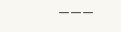ーーー